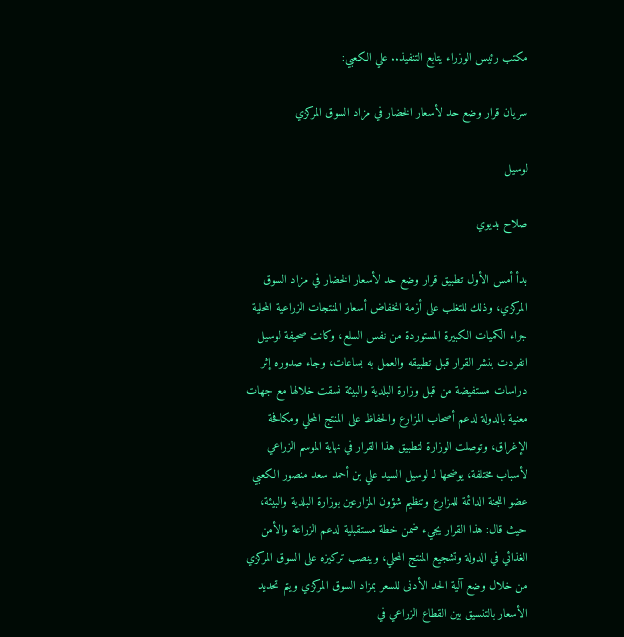مكتب رئيس الوزراء يتابع التنفيذ.. علي الكعبي:

سريان قرار وضع حد لأسعار الخضار في مزاد السوق المركزي

لوسيل

صلاح بديوي

بدأ أمس الأول تطبيق قرار وضع حد لأسعار الخضار في مزاد السوق المركزي، وذلك للتغلب على أزمة انخفاض أسعار المنتجات الزراعية المحلية جراء الكميات الكبيرة المستوردة من نفس السلع، وكانت صحيفة لوسيل انفردت بنشر القرار قبل تطبيقه والعمل به بساعات، وجاء صدوره إثر دراسات مستفيضة من قبل وزارة البلدية والبيئة نسقت خلالها مع جهات معنية بالدولة لدعم أصحاب المزارع والحفاظ على المنتج المحلي ومكافحة الإغراق، وتوصلت الوزارة لتطبيق هذا القرار في نهاية الموسم الزراعي لأسباب مختلفة، يوضحها لـ لوسيل السيد علي بن أحمد سعد منصور الكعبي عضو اللجنة الدائمة للمزارع وتنظيم شؤون المزارعين بوزارة البلدية والبيئة، حيث قال: هذا القرار يجيء ضمن خطة مستقبلية لدعم الزراعة والأمن الغذائي في الدولة وتشجيع المنتج المحلي، وينصب تركيزه على السوق المركزي من خلال وضع آلية الحد الأدنى للسعر بمزاد السوق المركزي ويتم تحديد الأسعار بالتنسيق بين القطاع الزراعي في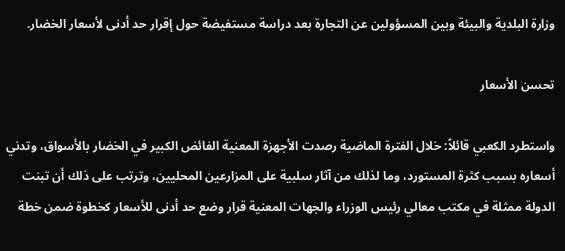وزارة البلدية والبيئة وبين المسؤولين عن التجارة بعد دراسة مستفيضة حول إقرار حد أدنى لأسعار الخضار.

تحسن الأسعار

واستطرد الكعبي قائلاً: خلال الفترة الماضية رصدت الأجهزة المعنية الفائض الكبير في الخضار بالأسواق، وتدني أسعاره بسبب كثرة المستورد، وما لذلك من آثار سلبية على المزارعين المحليين، وترتب على ذلك أن تبنت الدولة ممثلة في مكتب معالي رئيس الوزراء والجهات المعنية قرار وضع حد أدنى للأسعار كخطوة ضمن خطة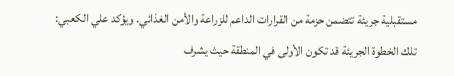مستقبلية جريئة تتضمن حزمة من القرارات الداعم للزراعة والأمن الغذائي. ويؤكد علي الكعبي: تلك الخطوة الجريئة قد تكون الأولى في المنطقة حيث يشرف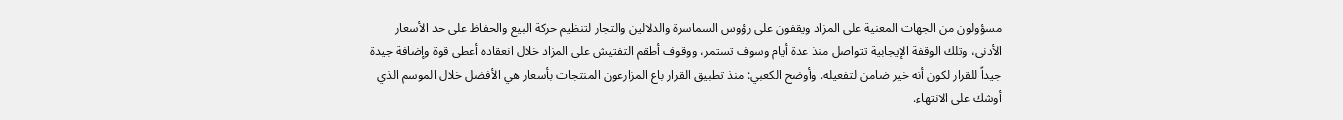مسؤولون من الجهات المعنية على المزاد ويقفون على رؤوس السماسرة والدلالين والتجار لتنظيم حركة البيع والحفاظ على حد الأسعار الأدنى، وتلك الوقفة الإيجابية تتواصل منذ عدة أيام وسوف تستمر، ووقوف أطقم التفتيش على المزاد خلال انعقاده أعطى قوة وإضافة جيدة جيداً للقرار لكون أنه خير ضامن لتفعيله. وأوضح الكعبي: منذ تطبيق القرار باع المزارعون المنتجات بأسعار هي الأفضل خلال الموسم الذي أوشك على الانتهاء.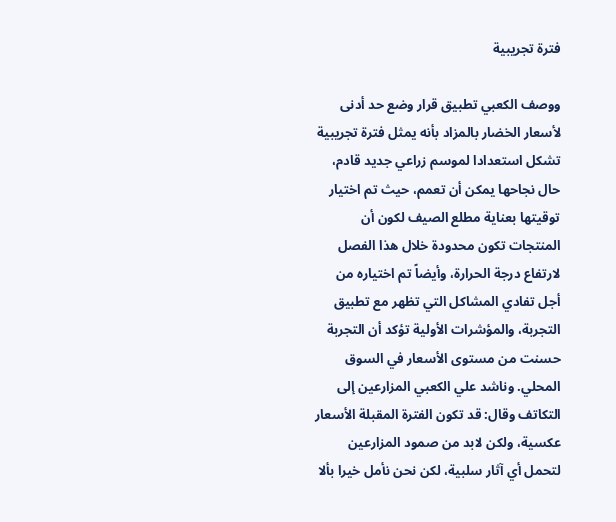فترة تجريبية

ووصف الكعبي تطبيق قرار وضع حد أدنى لأسعار الخضار بالمزاد بأنه يمثل فترة تجريبية تشكل استعدادا لموسم زراعي جديد قادم، حال نجاحها يمكن أن تعمم، حيث تم اختيار توقيتها بعناية مطلع الصيف لكون أن المنتجات تكون محدودة خلال هذا الفصل لارتفاع درجة الحرارة، وأيضاً تم اختياره من أجل تفادي المشاكل التي تظهر مع تطبيق التجربة، والمؤشرات الأولية تؤكد أن التجربة حسنت من مستوى الأسعار في السوق المحلي. وناشد علي الكعبي المزارعين إلى التكاتف وقال: قد تكون الفترة المقبلة الأسعار عكسية، ولكن لابد من صمود المزارعين لتحمل أي آثار سلبية، لكن نحن نأمل خيرا بألا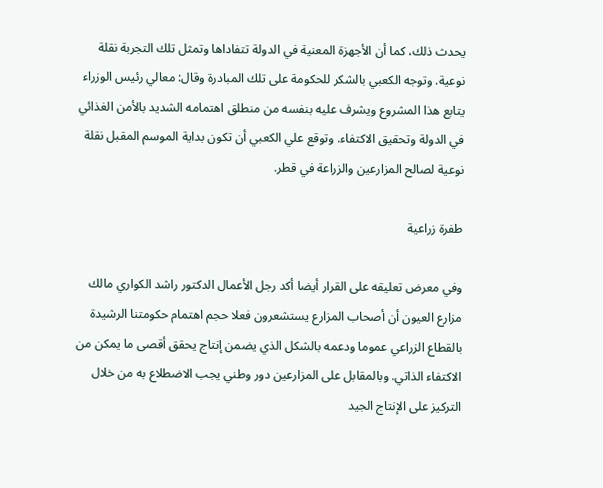يحدث ذلك، كما أن الأجهزة المعنية في الدولة تتفاداها وتمثل تلك التجربة نقلة نوعية. وتوجه الكعبي بالشكر للحكومة على تلك المبادرة وقال: معالي رئيس الوزراء يتابع هذا المشروع ويشرف عليه بنفسه من منطلق اهتمامه الشديد بالأمن الغذائي في الدولة وتحقيق الاكتفاء. وتوقع علي الكعبي أن تكون بداية الموسم المقبل نقلة نوعية لصالح المزارعين والزراعة في قطر.

طفرة زراعية

وفي معرض تعليقه على القرار أيضا أكد رجل الأعمال الدكتور راشد الكواري مالك مزارع العيون أن أصحاب المزارع يستشعرون فعلا حجم اهتمام حكومتنا الرشيدة بالقطاع الزراعي عموما ودعمه بالشكل الذي يضمن إنتاج يحقق أقصى ما يمكن من الاكتفاء الذاتي. وبالمقابل على المزارعين دور وطني يجب الاضطلاع به من خلال التركيز على الإنتاج الجيد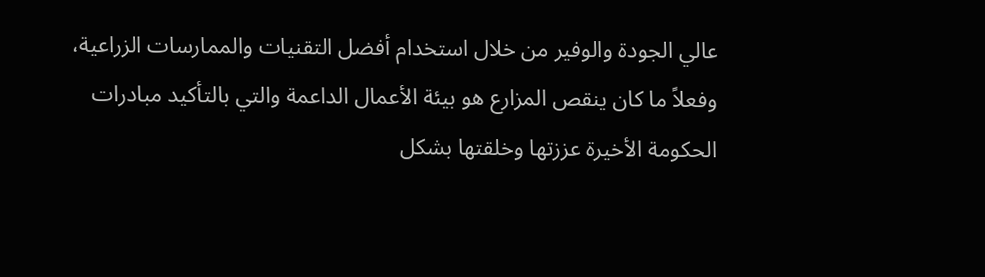عالي الجودة والوفير من خلال استخدام أفضل التقنيات والممارسات الزراعية، وفعلاً ما كان ينقص المزارع هو بيئة الأعمال الداعمة والتي بالتأكيد مبادرات الحكومة الأخيرة عززتها وخلقتها بشكل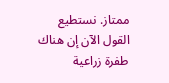ممتاز. نستطيع القول الآن إن هناك طفرة زراعية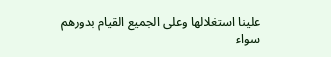علينا استغلالها وعلى الجميع القيام بدورهم سواء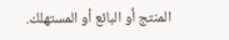المنتج أو البائع أو المستهلك.